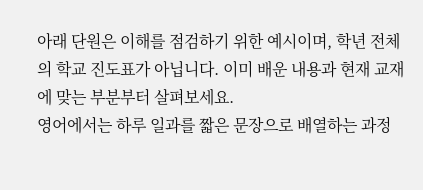아래 단원은 이해를 점검하기 위한 예시이며, 학년 전체의 학교 진도표가 아닙니다. 이미 배운 내용과 현재 교재에 맞는 부분부터 살펴보세요.
영어에서는 하루 일과를 짧은 문장으로 배열하는 과정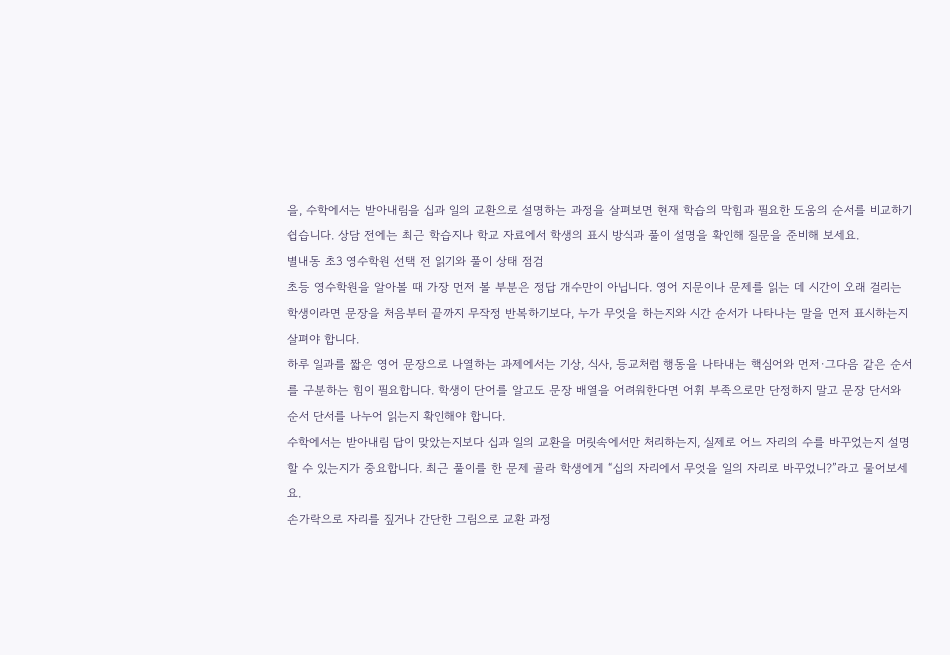을, 수학에서는 받아내림을 십과 일의 교환으로 설명하는 과정을 살펴보면 현재 학습의 막힘과 필요한 도움의 순서를 비교하기 쉽습니다. 상담 전에는 최근 학습지나 학교 자료에서 학생의 표시 방식과 풀이 설명을 확인해 질문을 준비해 보세요.
별내동 초3 영수학원 선택 전 읽기와 풀이 상태 점검
초등 영수학원을 알아볼 때 가장 먼저 볼 부분은 정답 개수만이 아닙니다. 영어 지문이나 문제를 읽는 데 시간이 오래 걸리는 학생이라면 문장을 처음부터 끝까지 무작정 반복하기보다, 누가 무엇을 하는지와 시간 순서가 나타나는 말을 먼저 표시하는지 살펴야 합니다.
하루 일과를 짧은 영어 문장으로 나열하는 과제에서는 기상, 식사, 등교처럼 행동을 나타내는 핵심어와 먼저·그다음 같은 순서를 구분하는 힘이 필요합니다. 학생이 단어를 알고도 문장 배열을 어려워한다면 어휘 부족으로만 단정하지 말고 문장 단서와 순서 단서를 나누어 읽는지 확인해야 합니다.
수학에서는 받아내림 답이 맞았는지보다 십과 일의 교환을 머릿속에서만 처리하는지, 실제로 어느 자리의 수를 바꾸었는지 설명할 수 있는지가 중요합니다. 최근 풀이를 한 문제 골라 학생에게 “십의 자리에서 무엇을 일의 자리로 바꾸었니?”라고 물어보세요.
손가락으로 자리를 짚거나 간단한 그림으로 교환 과정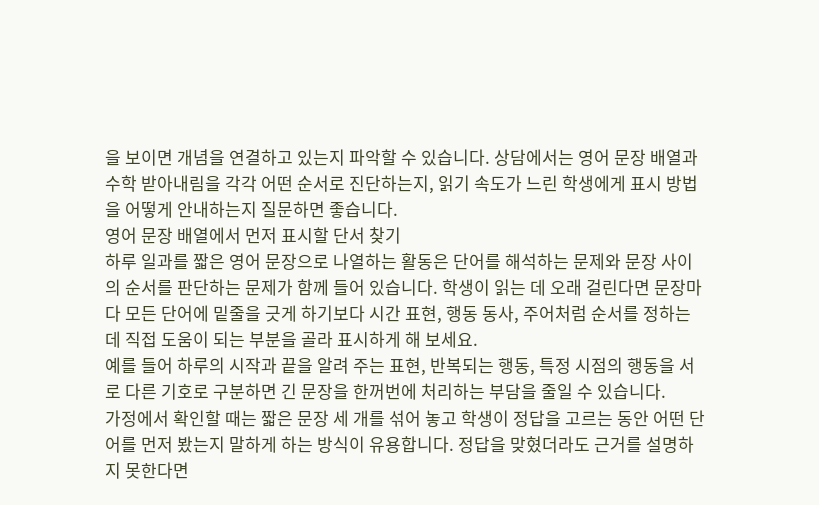을 보이면 개념을 연결하고 있는지 파악할 수 있습니다. 상담에서는 영어 문장 배열과 수학 받아내림을 각각 어떤 순서로 진단하는지, 읽기 속도가 느린 학생에게 표시 방법을 어떻게 안내하는지 질문하면 좋습니다.
영어 문장 배열에서 먼저 표시할 단서 찾기
하루 일과를 짧은 영어 문장으로 나열하는 활동은 단어를 해석하는 문제와 문장 사이의 순서를 판단하는 문제가 함께 들어 있습니다. 학생이 읽는 데 오래 걸린다면 문장마다 모든 단어에 밑줄을 긋게 하기보다 시간 표현, 행동 동사, 주어처럼 순서를 정하는 데 직접 도움이 되는 부분을 골라 표시하게 해 보세요.
예를 들어 하루의 시작과 끝을 알려 주는 표현, 반복되는 행동, 특정 시점의 행동을 서로 다른 기호로 구분하면 긴 문장을 한꺼번에 처리하는 부담을 줄일 수 있습니다.
가정에서 확인할 때는 짧은 문장 세 개를 섞어 놓고 학생이 정답을 고르는 동안 어떤 단어를 먼저 봤는지 말하게 하는 방식이 유용합니다. 정답을 맞혔더라도 근거를 설명하지 못한다면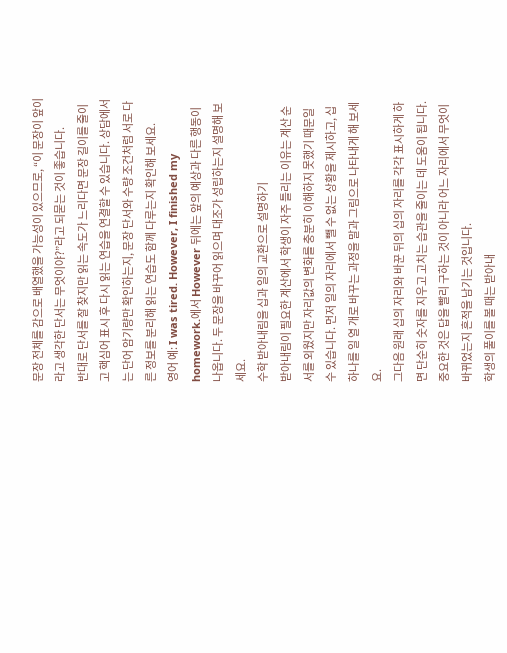문장 전체를 감으로 배열했을 가능성이 있으므로, “이 문장이 앞이라고 생각한 단서는 무엇이야?”라고 되묻는 것이 좋습니다.
반대로 단서를 잘 찾지만 읽는 속도가 느리다면 문장 길이를 줄이고 핵심어 표시 후 다시 읽는 연습을 연결할 수 있습니다. 상담에서는 단어 암기량만 확인하는지, 문장 단서와 수량 조건처럼 서로 다른 정보를 분리해 읽는 연습도 함께 다루는지 확인해 보세요.
영어 예: I was tired. However, I finished my homework.에서 However 뒤에는 앞의 예상과 다른 행동이 나옵니다. 두 문장을 바꾸어 읽으며 대조가 성립하는지 설명해 보세요.
수학 받아내림을 십과 일의 교환으로 설명하기
받아내림이 필요한 계산에서 학생이 자주 틀리는 이유는 계산 순서를 외웠지만 자리값의 변화를 충분히 이해하지 못했기 때문일 수 있습니다. 먼저 일의 자리에서 뺄 수 없는 상황을 제시하고, 십 하나를 일 열 개로 바꾸는 과정을 말과 그림으로 나타내게 해 보세요.
그다음 원래 십의 자리와 바꾼 뒤의 십의 자리를 각각 표시하게 하면 단순히 숫자를 지우고 고치는 습관을 줄이는 데 도움이 됩니다. 중요한 것은 답을 빨리 구하는 것이 아니라 어느 자리에서 무엇이 바뀌었는지 흔적을 남기는 것입니다.
학생의 풀이를 볼 때는 받아내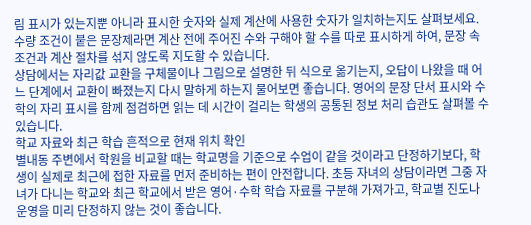림 표시가 있는지뿐 아니라 표시한 숫자와 실제 계산에 사용한 숫자가 일치하는지도 살펴보세요. 수량 조건이 붙은 문장제라면 계산 전에 주어진 수와 구해야 할 수를 따로 표시하게 하여, 문장 속 조건과 계산 절차를 섞지 않도록 지도할 수 있습니다.
상담에서는 자리값 교환을 구체물이나 그림으로 설명한 뒤 식으로 옮기는지, 오답이 나왔을 때 어느 단계에서 교환이 빠졌는지 다시 말하게 하는지 물어보면 좋습니다. 영어의 문장 단서 표시와 수학의 자리 표시를 함께 점검하면 읽는 데 시간이 걸리는 학생의 공통된 정보 처리 습관도 살펴볼 수 있습니다.
학교 자료와 최근 학습 흔적으로 현재 위치 확인
별내동 주변에서 학원을 비교할 때는 학교명을 기준으로 수업이 같을 것이라고 단정하기보다, 학생이 실제로 최근에 접한 자료를 먼저 준비하는 편이 안전합니다. 초등 자녀의 상담이라면 그중 자녀가 다니는 학교와 최근 학교에서 받은 영어·수학 학습 자료를 구분해 가져가고, 학교별 진도나 운영을 미리 단정하지 않는 것이 좋습니다.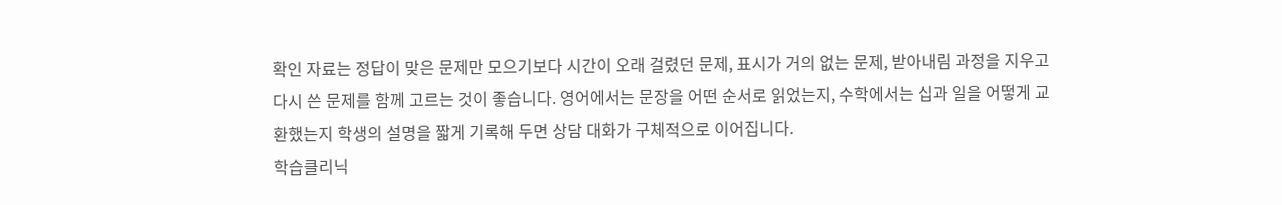확인 자료는 정답이 맞은 문제만 모으기보다 시간이 오래 걸렸던 문제, 표시가 거의 없는 문제, 받아내림 과정을 지우고 다시 쓴 문제를 함께 고르는 것이 좋습니다. 영어에서는 문장을 어떤 순서로 읽었는지, 수학에서는 십과 일을 어떻게 교환했는지 학생의 설명을 짧게 기록해 두면 상담 대화가 구체적으로 이어집니다.
학습클리닉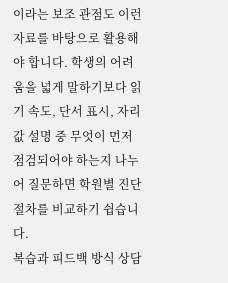이라는 보조 관점도 이런 자료를 바탕으로 활용해야 합니다. 학생의 어려움을 넓게 말하기보다 읽기 속도, 단서 표시, 자리값 설명 중 무엇이 먼저 점검되어야 하는지 나누어 질문하면 학원별 진단 절차를 비교하기 쉽습니다.
복습과 피드백 방식 상담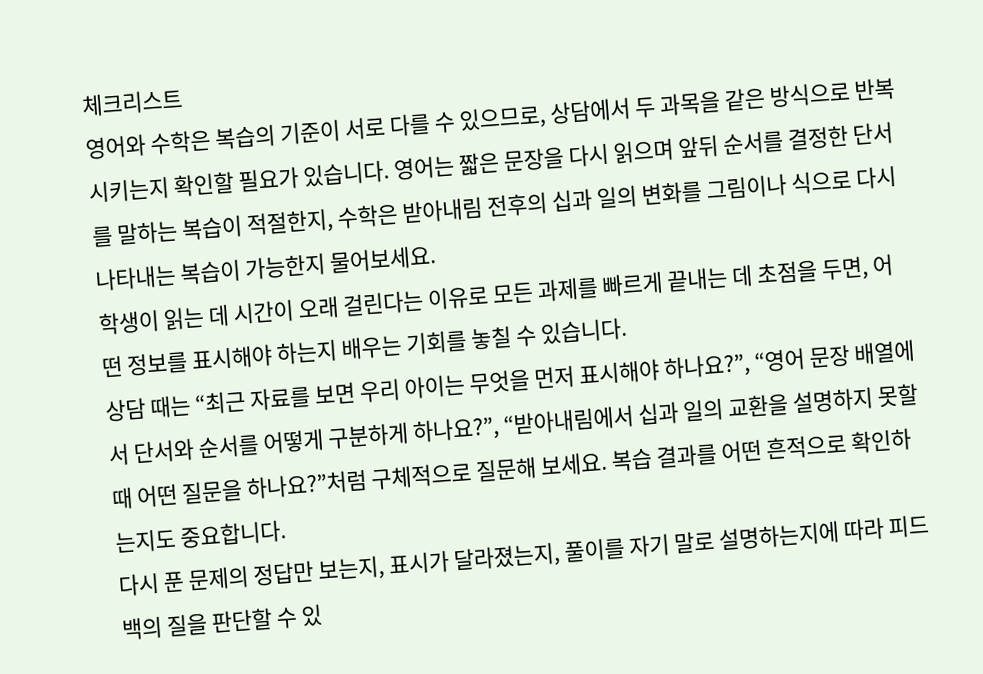체크리스트
영어와 수학은 복습의 기준이 서로 다를 수 있으므로, 상담에서 두 과목을 같은 방식으로 반복시키는지 확인할 필요가 있습니다. 영어는 짧은 문장을 다시 읽으며 앞뒤 순서를 결정한 단서를 말하는 복습이 적절한지, 수학은 받아내림 전후의 십과 일의 변화를 그림이나 식으로 다시 나타내는 복습이 가능한지 물어보세요.
학생이 읽는 데 시간이 오래 걸린다는 이유로 모든 과제를 빠르게 끝내는 데 초점을 두면, 어떤 정보를 표시해야 하는지 배우는 기회를 놓칠 수 있습니다.
상담 때는 “최근 자료를 보면 우리 아이는 무엇을 먼저 표시해야 하나요?”, “영어 문장 배열에서 단서와 순서를 어떻게 구분하게 하나요?”, “받아내림에서 십과 일의 교환을 설명하지 못할 때 어떤 질문을 하나요?”처럼 구체적으로 질문해 보세요. 복습 결과를 어떤 흔적으로 확인하는지도 중요합니다.
다시 푼 문제의 정답만 보는지, 표시가 달라졌는지, 풀이를 자기 말로 설명하는지에 따라 피드백의 질을 판단할 수 있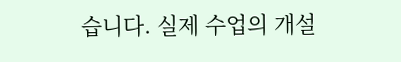습니다. 실제 수업의 개설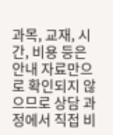과목, 교재, 시간, 비용 등은 안내 자료만으로 확인되지 않으므로 상담 과정에서 직접 비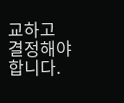교하고 결정해야 합니다.